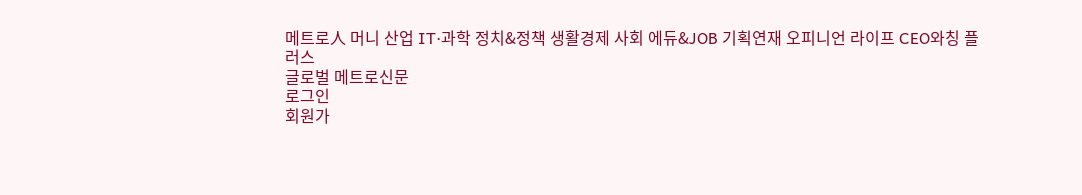메트로人 머니 산업 IT·과학 정치&정책 생활경제 사회 에듀&JOB 기획연재 오피니언 라이프 CEO와칭 플러스
글로벌 메트로신문
로그인
회원가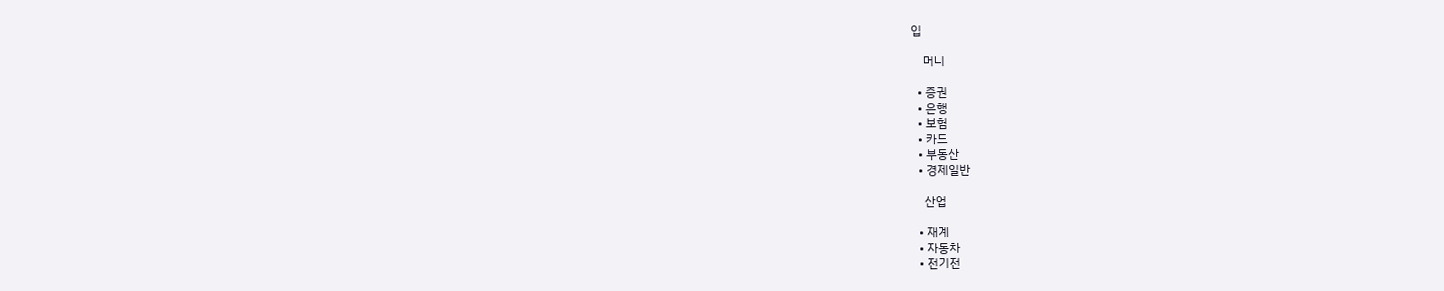입

    머니

  • 증권
  • 은행
  • 보험
  • 카드
  • 부동산
  • 경제일반

    산업

  • 재계
  • 자동차
  • 전기전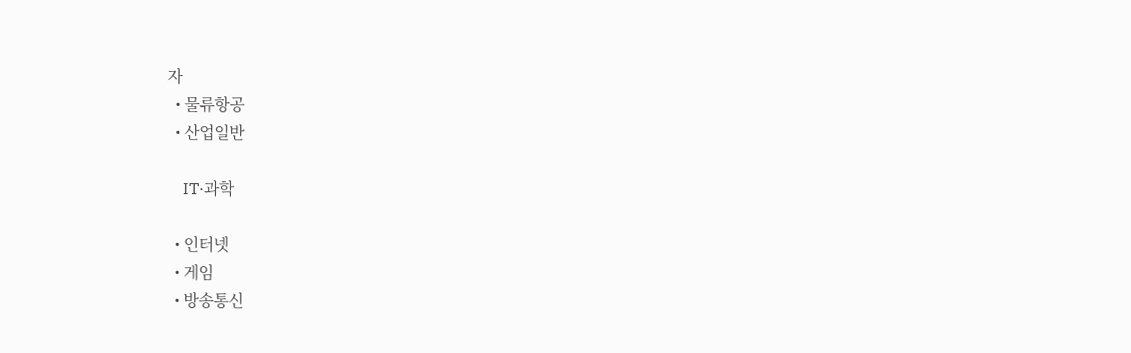자
  • 물류항공
  • 산업일반

    IT·과학

  • 인터넷
  • 게임
  • 방송통신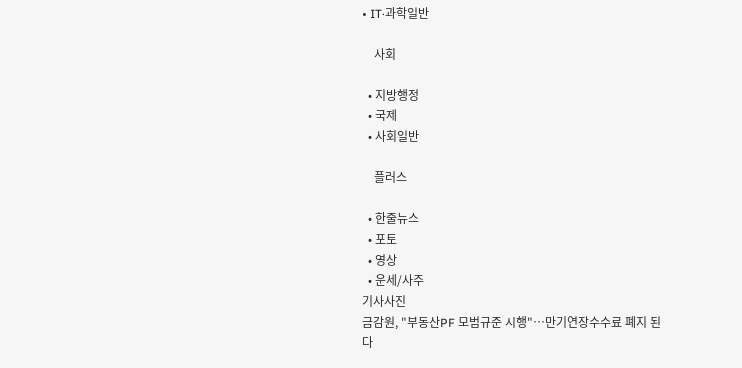• IT·과학일반

    사회

  • 지방행정
  • 국제
  • 사회일반

    플러스

  • 한줄뉴스
  • 포토
  • 영상
  • 운세/사주
기사사진
금감원, "부동산PF 모범규준 시행"…만기연장수수료 폐지 된다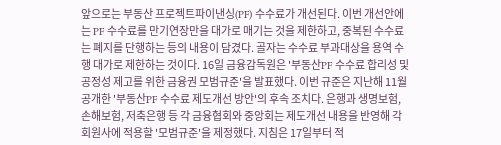앞으로는 부동산 프로젝트파이낸싱(PF) 수수료가 개선된다. 이번 개선안에는 PF 수수료를 만기연장만을 대가로 매기는 것을 제한하고, 중복된 수수료는 폐지를 단행하는 등의 내용이 담겼다. 골자는 수수료 부과대상을 용역 수행 대가로 제한하는 것이다. 16일 금융감독원은 '부동산PF 수수료 합리성 및 공정성 제고를 위한 금융권 모범규준'을 발표했다. 이번 규준은 지난해 11월 공개한 '부동산PF 수수료 제도개선 방안'의 후속 조치다. 은행과 생명보험, 손해보험, 저축은행 등 각 금융협회와 중앙회는 제도개선 내용을 반영해 각 회원사에 적용할 '모범규준'을 제정했다. 지침은 17일부터 적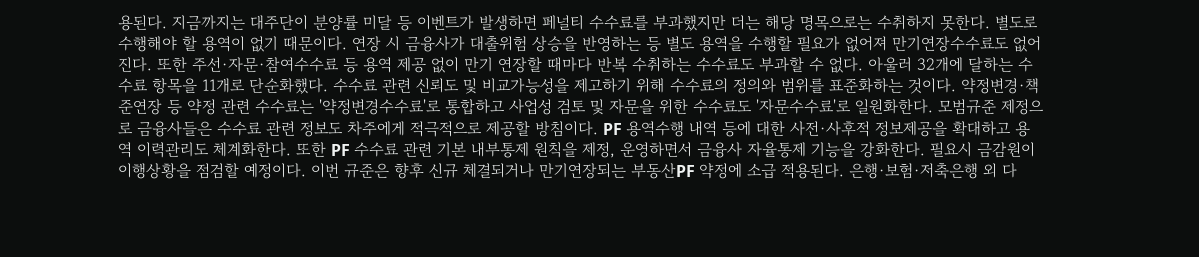용된다. 지금까지는 대주단이 분양률 미달 등 이벤트가 발생하면 페널티 수수료를 부과했지만 더는 해당 명목으로는 수취하지 못한다. 별도로 수행해야 할 용역이 없기 때문이다. 연장 시 금융사가 대출위험 상승을 반영하는 등 별도 용역을 수행할 필요가 없어져 만기연장수수료도 없어진다. 또한 주선·자문·참여수수료 등 용역 제공 없이 만기 연장할 때마다 반복 수취하는 수수료도 부과할 수 없다. 아울러 32개에 달하는 수수료 항목을 11개로 단순화했다. 수수료 관련 신뢰도 및 비교가능성을 제고하기 위해 수수료의 정의와 범위를 표준화하는 것이다. 약정변경·책준연장 등 약정 관련 수수료는 '약정변경수수료'로 통합하고 사업성 검토 및 자문을 위한 수수료도 '자문수수료'로 일원화한다. 모범규준 제정으로 금융사들은 수수료 관련 정보도 차주에게 적극적으로 제공할 방침이다. PF 용역수행 내역 등에 대한 사전·사후적 정보제공을 확대하고 용역 이력관리도 체계화한다. 또한 PF 수수료 관련 기본 내부통제 원칙을 제정, 운영하면서 금융사 자율통제 기능을 강화한다. 필요시 금감원이 이행상황을 점검할 예정이다. 이번 규준은 향후 신규 체결되거나 만기연장되는 부동산PF 약정에 소급 적용된다. 은행·보험·저축은행 외 다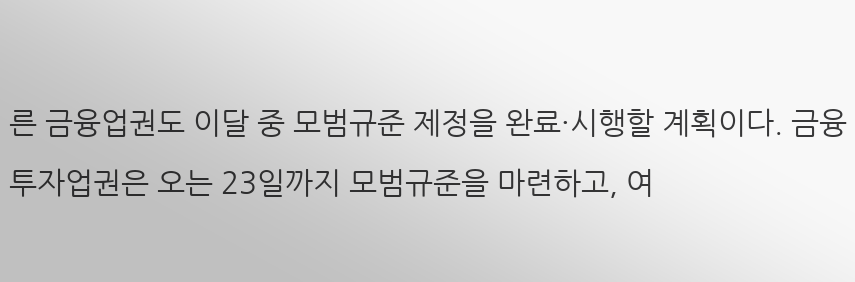른 금융업권도 이달 중 모범규준 제정을 완료·시행할 계획이다. 금융투자업권은 오는 23일까지 모범규준을 마련하고, 여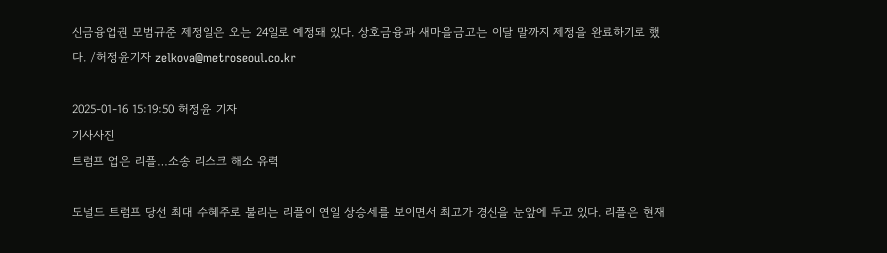신금융업권 모범규준 제정일은 오는 24일로 예정돼 있다. 상호금융과 새마을금고는 이달 말까지 제정을 완료하기로 했다. /허정윤기자 zelkova@metroseoul.co.kr

2025-01-16 15:19:50 허정윤 기자
기사사진
트럼프 업은 리플…소송 리스크 해소 유력

도널드 트럼프 당선 최대 수혜주로 불리는 리플이 연일 상승세를 보이면서 최고가 경신을 눈앞에 두고 있다. 리플은 현재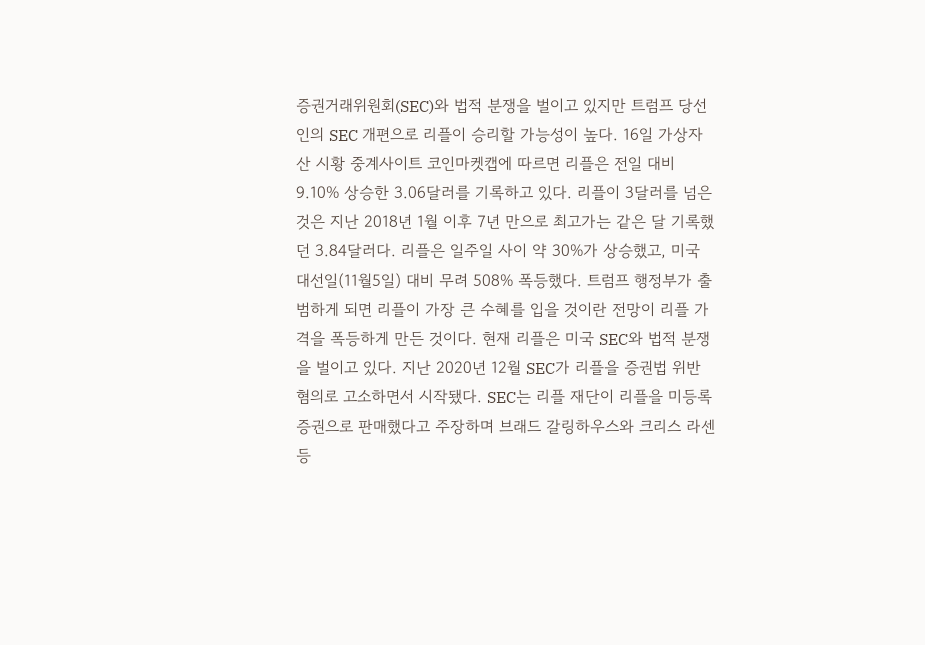증권거래위원회(SEC)와 법적 분쟁을 벌이고 있지만 트럼프 당선인의 SEC 개편으로 리플이 승리할 가능성이 높다. 16일 가상자산 시황 중계사이트 코인마켓캡에 따르면 리플은 전일 대비 9.10% 상승한 3.06달러를 기록하고 있다. 리플이 3달러를 넘은 것은 지난 2018년 1월 이후 7년 만으로 최고가는 같은 달 기록했던 3.84달러다. 리플은 일주일 사이 약 30%가 상승했고, 미국 대선일(11월5일) 대비 무려 508% 폭등했다. 트럼프 행정부가 출범하게 되면 리플이 가장 큰 수혜를 입을 것이란 전망이 리플 가격을 폭등하게 만든 것이다. 현재 리플은 미국 SEC와 법적 분쟁을 벌이고 있다. 지난 2020년 12월 SEC가 리플을 증권법 위반 혐의로 고소하면서 시작됐다. SEC는 리플 재단이 리플을 미등록 증권으로 판매했다고 주장하며 브래드 갈링하우스와 크리스 라센 등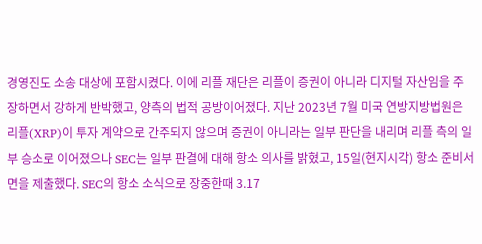경영진도 소송 대상에 포함시켰다. 이에 리플 재단은 리플이 증권이 아니라 디지털 자산임을 주장하면서 강하게 반박했고, 양측의 법적 공방이어졌다. 지난 2023년 7월 미국 연방지방법원은 리플(XRP)이 투자 계약으로 간주되지 않으며 증권이 아니라는 일부 판단을 내리며 리플 측의 일부 승소로 이어졌으나 SEC는 일부 판결에 대해 항소 의사를 밝혔고, 15일(현지시각) 항소 준비서면을 제출했다. SEC의 항소 소식으로 장중한때 3.17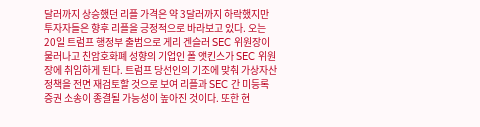달러까지 상승했던 리플 가격은 약 3달러까지 하락했지만 투자자들은 향후 리플을 긍정적으로 바라보고 있다. 오는 20일 트럼프 행정부 출범으로 게리 겐슬러 SEC 위원장이 물러나고 친암호화폐 성향의 기업인 폴 앳킨스가 SEC 위원장에 취임하게 된다. 트럼프 당선인의 기조에 맞춰 가상자산 정책을 전면 재검토할 것으로 보여 리플과 SEC 간 미등록 증권 소송이 종결될 가능성이 높아진 것이다. 또한 현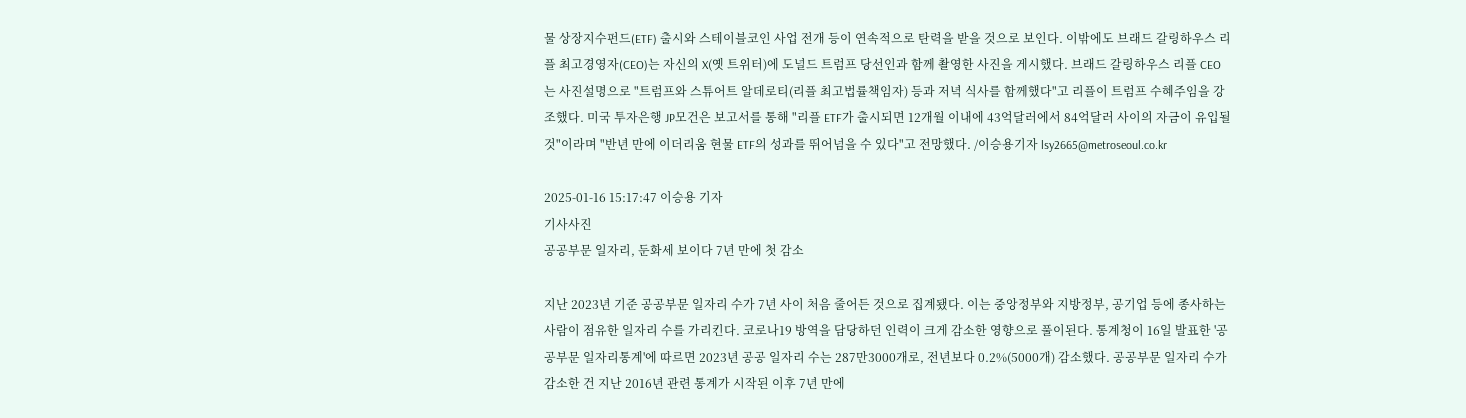물 상장지수펀드(ETF) 출시와 스테이블코인 사업 전개 등이 연속적으로 탄력을 받을 것으로 보인다. 이밖에도 브래드 갈링하우스 리플 최고경영자(CEO)는 자신의 X(옛 트위터)에 도널드 트럼프 당선인과 함께 촬영한 사진을 게시했다. 브래드 갈링하우스 리플 CEO는 사진설명으로 "트럼프와 스튜어트 알데로티(리플 최고법률책임자) 등과 저녁 식사를 함께했다"고 리플이 트럼프 수혜주임을 강조했다. 미국 투자은행 JP모건은 보고서를 통해 "리플 ETF가 출시되면 12개월 이내에 43억달러에서 84억달러 사이의 자금이 유입될 것"이라며 "반년 만에 이더리움 현물 ETF의 성과를 뛰어넘을 수 있다"고 전망했다. /이승용기자 lsy2665@metroseoul.co.kr

2025-01-16 15:17:47 이승용 기자
기사사진
공공부문 일자리, 둔화세 보이다 7년 만에 첫 감소

지난 2023년 기준 공공부문 일자리 수가 7년 사이 처음 줄어든 것으로 집계됐다. 이는 중앙정부와 지방정부, 공기업 등에 종사하는 사람이 점유한 일자리 수를 가리킨다. 코로나19 방역을 담당하던 인력이 크게 감소한 영향으로 풀이된다. 통계청이 16일 발표한 '공공부문 일자리통계'에 따르면 2023년 공공 일자리 수는 287만3000개로, 전년보다 0.2%(5000개) 감소했다. 공공부문 일자리 수가 감소한 건 지난 2016년 관련 통계가 시작된 이후 7년 만에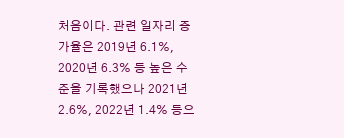처음이다. 관련 일자리 증가율은 2019년 6.1%, 2020년 6.3% 등 높은 수준을 기록했으나 2021년 2.6%, 2022년 1.4% 등으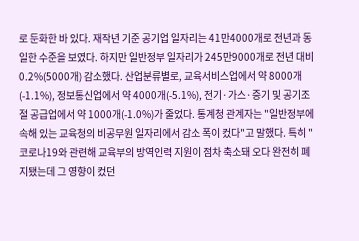로 둔화한 바 있다. 재작년 기준 공기업 일자리는 41만4000개로 전년과 동일한 수준을 보였다. 하지만 일반정부 일자리가 245만9000개로 전년 대비 0.2%(5000개) 감소했다. 산업분류별로, 교육서비스업에서 약 8000개(-1.1%), 정보통신업에서 약 4000개(-5.1%), 전기·가스·증기 및 공기조절 공급업에서 약 1000개(-1.0%)가 줄었다. 통계청 관계자는 "일반정부에 속해 있는 교육청의 비공무원 일자리에서 감소 폭이 컸다"고 말했다. 특히 "코로나19와 관련해 교육부의 방역인력 지원이 점차 축소돼 오다 완전히 폐지됐는데 그 영향이 컸던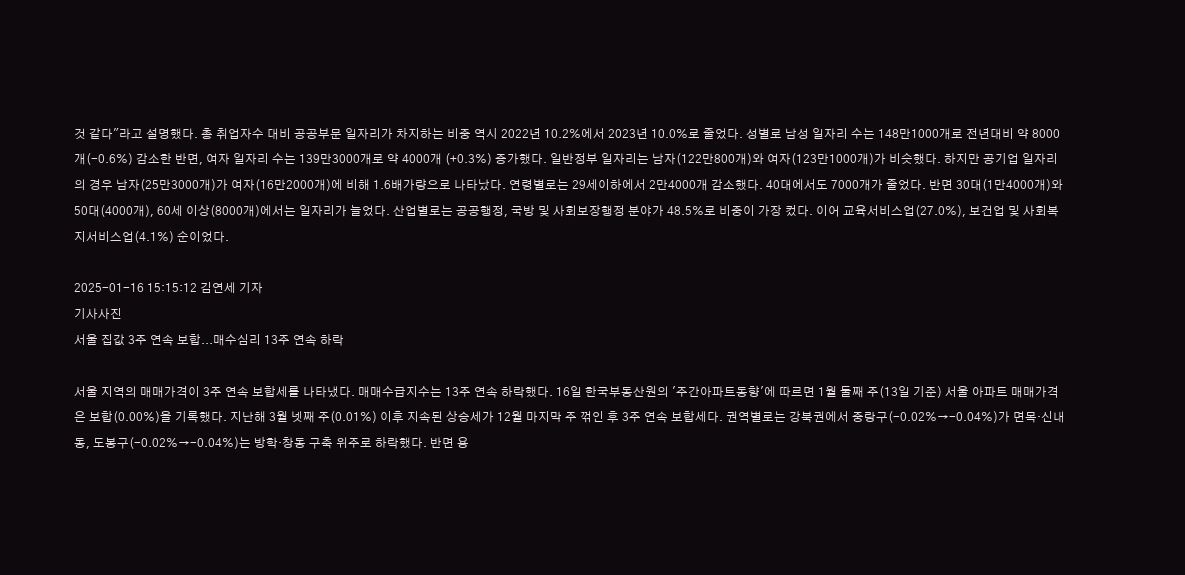것 같다"라고 설명했다. 총 취업자수 대비 공공부문 일자리가 차지하는 비중 역시 2022년 10.2%에서 2023년 10.0%로 줄었다. 성별로 남성 일자리 수는 148만1000개로 전년대비 약 8000개(-0.6%) 감소한 반면, 여자 일자리 수는 139만3000개로 약 4000개 (+0.3%) 증가했다. 일반정부 일자리는 남자(122만800개)와 여자(123만1000개)가 비슷했다. 하지만 공기업 일자리의 경우 남자(25만3000개)가 여자(16만2000개)에 비해 1.6배가량으로 나타났다. 연령별로는 29세이하에서 2만4000개 감소했다. 40대에서도 7000개가 줄었다. 반면 30대(1만4000개)와 50대(4000개), 60세 이상(8000개)에서는 일자리가 늘었다. 산업별로는 공공행정, 국방 및 사회보장행정 분야가 48.5%로 비중이 가장 컸다. 이어 교육서비스업(27.0%), 보건업 및 사회복지서비스업(4.1%) 순이었다.

2025-01-16 15:15:12 김연세 기자
기사사진
서울 집값 3주 연속 보합...매수심리 13주 연속 하락

서울 지역의 매매가격이 3주 연속 보합세를 나타냈다. 매매수급지수는 13주 연속 하락했다. 16일 한국부동산원의 '주간아파트동향'에 따르면 1월 둘째 주(13일 기준) 서울 아파트 매매가격은 보합(0.00%)을 기록했다. 지난해 3월 넷째 주(0.01%) 이후 지속된 상승세가 12월 마지막 주 꺾인 후 3주 연속 보합세다. 권역별로는 강북권에서 중랑구(-0.02%→-0.04%)가 면목·신내동, 도봉구(-0.02%→-0.04%)는 방학·창동 구축 위주로 하락했다. 반면 용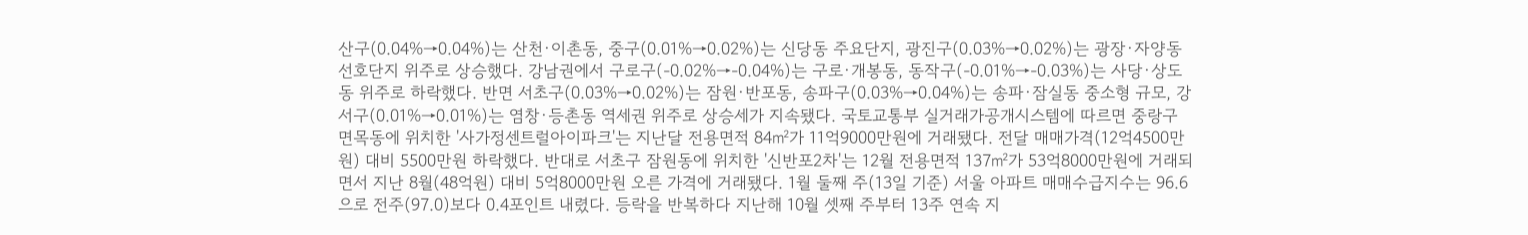산구(0.04%→0.04%)는 산천·이촌동, 중구(0.01%→0.02%)는 신당동 주요단지, 광진구(0.03%→0.02%)는 광장·자양동 선호단지 위주로 상승했다. 강남권에서 구로구(-0.02%→-0.04%)는 구로·개봉동, 동작구(-0.01%→-0.03%)는 사당·상도동 위주로 하락했다. 반면 서초구(0.03%→0.02%)는 잠원·반포동, 송파구(0.03%→0.04%)는 송파·잠실동 중소형 규모, 강서구(0.01%→0.01%)는 염창·등촌동 역세권 위주로 상승세가 지속됐다. 국토교통부 실거래가공개시스템에 따르면 중랑구 면목동에 위치한 '사가정센트럴아이파크'는 지난달 전용면적 84㎡가 11억9000만원에 거래됐다. 전달 매매가격(12억4500만원) 대비 5500만원 하락했다. 반대로 서초구 잠원동에 위치한 '신반포2차'는 12월 전용면적 137㎡가 53억8000만원에 거래되면서 지난 8월(48억원) 대비 5억8000만원 오른 가격에 거래됐다. 1월 둘째 주(13일 기준) 서울 아파트 매매수급지수는 96.6으로 전주(97.0)보다 0.4포인트 내렸다. 등락을 반복하다 지난해 10월 셋째 주부터 13주 연속 지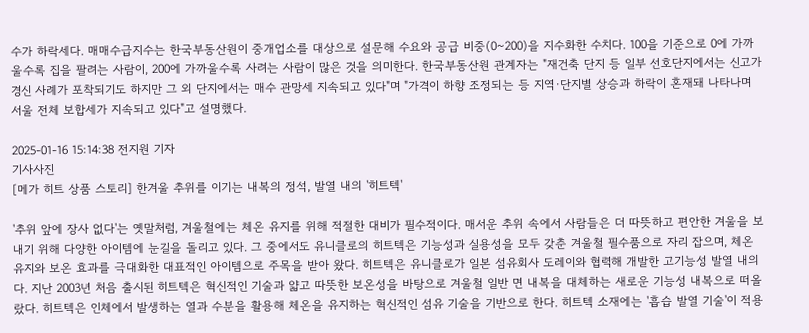수가 하락세다. 매매수급지수는 한국부동산원이 중개업소를 대상으로 설문해 수요와 공급 비중(0~200)을 지수화한 수치다. 100을 기준으로 0에 가까울수록 집을 팔려는 사람이, 200에 가까울수록 사려는 사람이 많은 것을 의미한다. 한국부동산원 관계자는 "재건축 단지 등 일부 선호단지에서는 신고가 경신 사례가 포착되기도 하지만 그 외 단지에서는 매수 관망세 지속되고 있다"며 "가격이 하향 조정되는 등 지역·단지별 상승과 하락이 혼재돼 나타나며 서울 전체 보합세가 지속되고 있다"고 설명했다.

2025-01-16 15:14:38 전지원 기자
기사사진
[메가 히트 상품 스토리] 한겨울 추위를 이기는 내복의 정석, 발열 내의 '히트텍'

'추위 앞에 장사 없다'는 옛말처럼, 겨울철에는 체온 유지를 위해 적절한 대비가 필수적이다. 매서운 추위 속에서 사람들은 더 따뜻하고 편안한 겨울을 보내기 위해 다양한 아이템에 눈길을 돌리고 있다. 그 중에서도 유니클로의 히트텍은 기능성과 실용성을 모두 갖춘 겨울철 필수품으로 자리 잡으며, 체온 유지와 보온 효과를 극대화한 대표적인 아이템으로 주목을 받아 왔다. 히트텍은 유니클로가 일본 섬유회사 도레이와 협력해 개발한 고기능성 발열 내의다. 지난 2003년 처음 출시된 히트텍은 혁신적인 기술과 얇고 따뜻한 보온성을 바탕으로 겨울철 일반 면 내복을 대체하는 새로운 기능성 내복으로 떠올랐다. 히트텍은 인체에서 발생하는 열과 수분을 활용해 체온을 유지하는 혁신적인 섬유 기술을 기반으로 한다. 히트텍 소재에는 '흡습 발열 기술'이 적용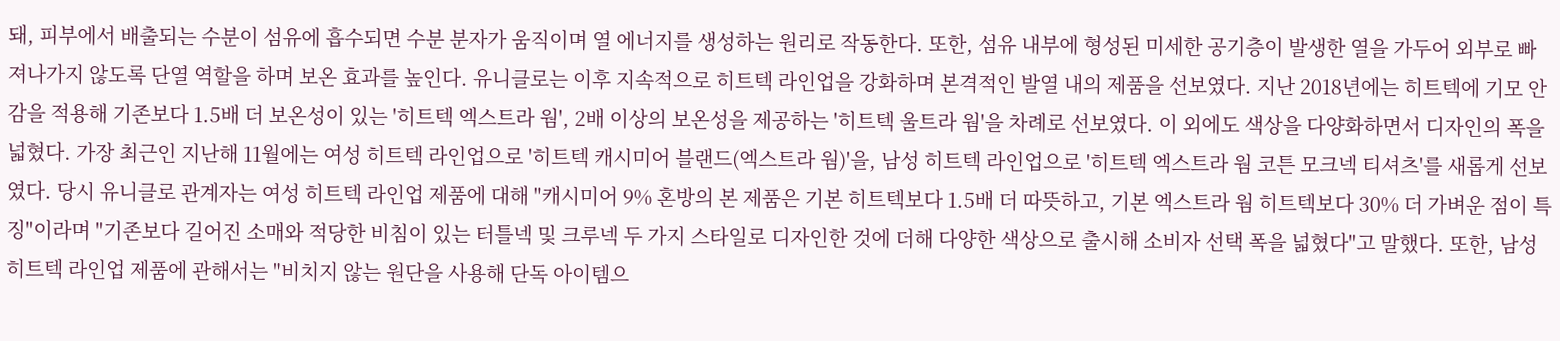돼, 피부에서 배출되는 수분이 섬유에 흡수되면 수분 분자가 움직이며 열 에너지를 생성하는 원리로 작동한다. 또한, 섬유 내부에 형성된 미세한 공기층이 발생한 열을 가두어 외부로 빠져나가지 않도록 단열 역할을 하며 보온 효과를 높인다. 유니클로는 이후 지속적으로 히트텍 라인업을 강화하며 본격적인 발열 내의 제품을 선보였다. 지난 2018년에는 히트텍에 기모 안감을 적용해 기존보다 1.5배 더 보온성이 있는 '히트텍 엑스트라 웜', 2배 이상의 보온성을 제공하는 '히트텍 울트라 웜'을 차례로 선보였다. 이 외에도 색상을 다양화하면서 디자인의 폭을 넓혔다. 가장 최근인 지난해 11월에는 여성 히트텍 라인업으로 '히트텍 캐시미어 블랜드(엑스트라 웜)'을, 남성 히트텍 라인업으로 '히트텍 엑스트라 웜 코튼 모크넥 티셔츠'를 새롭게 선보였다. 당시 유니클로 관계자는 여성 히트텍 라인업 제품에 대해 "캐시미어 9% 혼방의 본 제품은 기본 히트텍보다 1.5배 더 따뜻하고, 기본 엑스트라 웜 히트텍보다 30% 더 가벼운 점이 특징"이라며 "기존보다 길어진 소매와 적당한 비침이 있는 터틀넥 및 크루넥 두 가지 스타일로 디자인한 것에 더해 다양한 색상으로 출시해 소비자 선택 폭을 넓혔다"고 말했다. 또한, 남성 히트텍 라인업 제품에 관해서는 "비치지 않는 원단을 사용해 단독 아이템으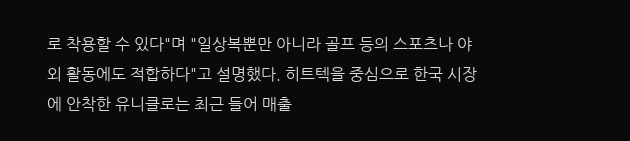로 착용할 수 있다"며 "일상복뿐만 아니라 골프 등의 스포츠나 야외 활동에도 적합하다"고 설명했다. 히트텍을 중심으로 한국 시장에 안착한 유니클로는 최근 들어 매출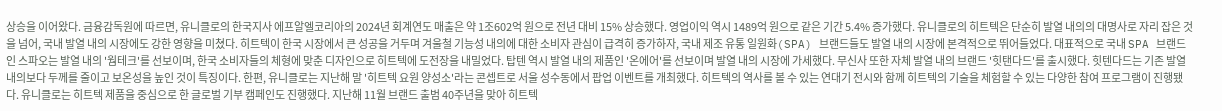상승을 이어왔다. 금융감독원에 따르면, 유니클로의 한국지사 에프알엘코리아의 2024년 회계연도 매출은 약 1조602억 원으로 전년 대비 15% 상승했다. 영업이익 역시 1489억 원으로 같은 기간 5.4% 증가했다. 유니클로의 히트텍은 단순히 발열 내의의 대명사로 자리 잡은 것을 넘어, 국내 발열 내의 시장에도 강한 영향을 미쳤다. 히트텍이 한국 시장에서 큰 성공을 거두며 겨울철 기능성 내의에 대한 소비자 관심이 급격히 증가하자, 국내 제조 유통 일원화(SPA) 브랜드들도 발열 내의 시장에 본격적으로 뛰어들었다. 대표적으로 국내 SPA 브랜드인 스파오는 발열 내의 '웜테크'를 선보이며, 한국 소비자들의 체형에 맞춘 디자인으로 히트텍에 도전장을 내밀었다. 탑텐 역시 발열 내의 제품인 '온에어'를 선보이며 발열 내의 시장에 가세했다. 무신사 또한 자체 발열 내의 브랜드 '힛탠다드'를 출시했다. 힛텐다드는 기존 발열 내의보다 두께를 줄이고 보온성을 높인 것이 특징이다. 한편, 유니클로는 지난해 말 '히트텍 요원 양성소'라는 콘셉트로 서울 성수동에서 팝업 이벤트를 개최했다. 히트텍의 역사를 볼 수 있는 연대기 전시와 함께 히트텍의 기술을 체험할 수 있는 다양한 참여 프로그램이 진행됐다. 유니클로는 히트텍 제품을 중심으로 한 글로벌 기부 캠페인도 진행했다. 지난해 11월 브랜드 출범 40주년을 맞아 히트텍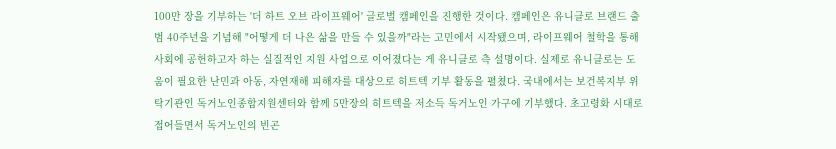100만 장을 기부하는 '더 하트 오브 라이프웨어' 글로벌 캠페인을 진행한 것이다. 캠페인은 유니클로 브랜드 출범 40주년을 기념해 "어떻게 더 나은 삶을 만들 수 있을까"라는 고민에서 시작됐으며, 라이프웨어 철학을 통해 사회에 공헌하고자 하는 실질적인 지원 사업으로 이어졌다는 게 유니클로 측 설명이다. 실제로 유니클로는 도움이 필요한 난민과 아동, 자연재해 피해자를 대상으로 히트텍 기부 활동을 펼쳤다. 국내에서는 보건복지부 위탁기관인 독거노인종합지원센터와 함께 5만장의 히트텍을 저소득 독거노인 가구에 기부했다. 초고령화 시대로 접어들면서 독거노인의 빈곤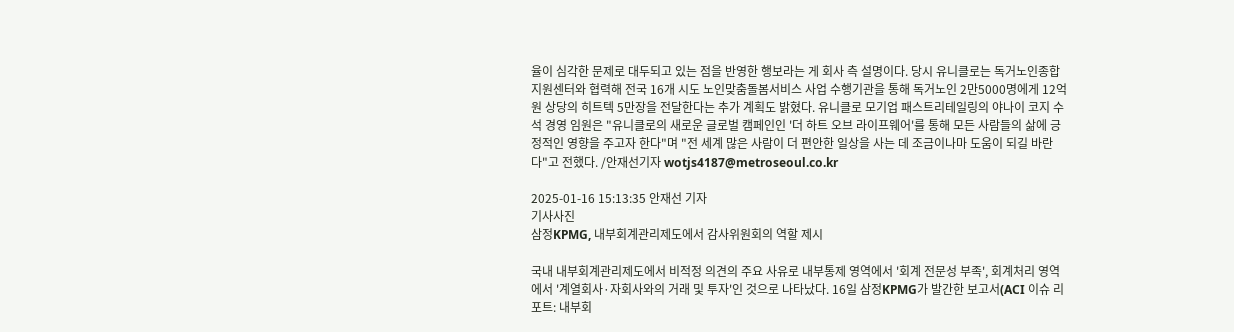율이 심각한 문제로 대두되고 있는 점을 반영한 행보라는 게 회사 측 설명이다. 당시 유니클로는 독거노인종합지원센터와 협력해 전국 16개 시도 노인맞춤돌봄서비스 사업 수행기관을 통해 독거노인 2만5000명에게 12억원 상당의 히트텍 5만장을 전달한다는 추가 계획도 밝혔다. 유니클로 모기업 패스트리테일링의 야나이 코지 수석 경영 임원은 "유니클로의 새로운 글로벌 캠페인인 '더 하트 오브 라이프웨어'를 통해 모든 사람들의 삶에 긍정적인 영향을 주고자 한다"며 "전 세계 많은 사람이 더 편안한 일상을 사는 데 조금이나마 도움이 되길 바란다"고 전했다. /안재선기자 wotjs4187@metroseoul.co.kr

2025-01-16 15:13:35 안재선 기자
기사사진
삼정KPMG, 내부회계관리제도에서 감사위원회의 역할 제시

국내 내부회계관리제도에서 비적정 의견의 주요 사유로 내부통제 영역에서 '회계 전문성 부족', 회계처리 영역에서 '계열회사·자회사와의 거래 및 투자'인 것으로 나타났다. 16일 삼정KPMG가 발간한 보고서(ACI 이슈 리포트: 내부회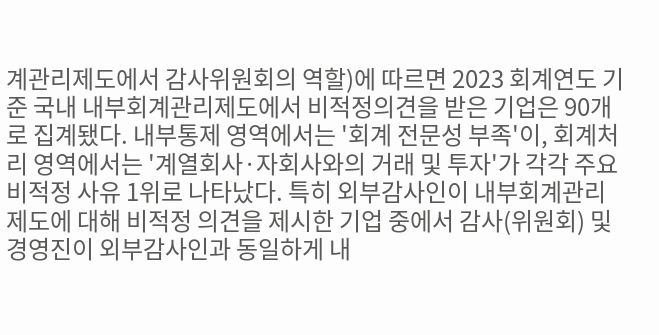계관리제도에서 감사위원회의 역할)에 따르면 2023 회계연도 기준 국내 내부회계관리제도에서 비적정의견을 받은 기업은 90개로 집계됐다. 내부통제 영역에서는 '회계 전문성 부족'이, 회계처리 영역에서는 '계열회사·자회사와의 거래 및 투자'가 각각 주요 비적정 사유 1위로 나타났다. 특히 외부감사인이 내부회계관리제도에 대해 비적정 의견을 제시한 기업 중에서 감사(위원회) 및 경영진이 외부감사인과 동일하게 내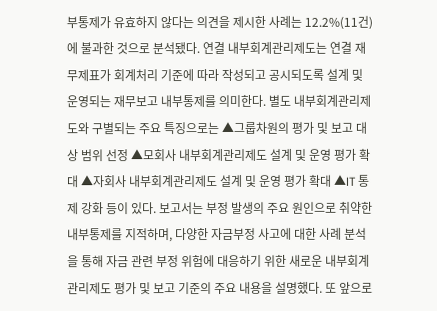부통제가 유효하지 않다는 의견을 제시한 사례는 12.2%(11건)에 불과한 것으로 분석됐다. 연결 내부회계관리제도는 연결 재무제표가 회계처리 기준에 따라 작성되고 공시되도록 설계 및 운영되는 재무보고 내부통제를 의미한다. 별도 내부회계관리제도와 구별되는 주요 특징으로는 ▲그룹차원의 평가 및 보고 대상 범위 선정 ▲모회사 내부회계관리제도 설계 및 운영 평가 확대 ▲자회사 내부회계관리제도 설계 및 운영 평가 확대 ▲IT 통제 강화 등이 있다. 보고서는 부정 발생의 주요 원인으로 취약한 내부통제를 지적하며, 다양한 자금부정 사고에 대한 사례 분석을 통해 자금 관련 부정 위험에 대응하기 위한 새로운 내부회계관리제도 평가 및 보고 기준의 주요 내용을 설명했다. 또 앞으로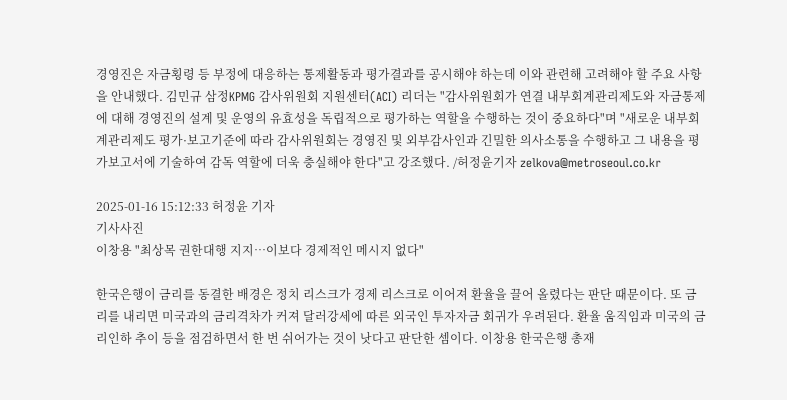경영진은 자금횡령 등 부정에 대응하는 통제활동과 평가결과를 공시해야 하는데 이와 관련해 고려해야 할 주요 사항을 안내했다. 김민규 삼정KPMG 감사위원회 지원센터(ACI) 리더는 "감사위원회가 연결 내부회계관리제도와 자금통제에 대해 경영진의 설계 및 운영의 유효성을 독립적으로 평가하는 역할을 수행하는 것이 중요하다"며 "새로운 내부회계관리제도 평가·보고기준에 따라 감사위원회는 경영진 및 외부감사인과 긴밀한 의사소통을 수행하고 그 내용을 평가보고서에 기술하여 감독 역할에 더욱 충실해야 한다"고 강조했다. /허정윤기자 zelkova@metroseoul.co.kr

2025-01-16 15:12:33 허정윤 기자
기사사진
이창용 "최상목 권한대행 지지…이보다 경제적인 메시지 없다"

한국은행이 금리를 동결한 배경은 정치 리스크가 경제 리스크로 이어져 환율을 끌어 올렸다는 판단 때문이다. 또 금리를 내리면 미국과의 금리격차가 커져 달러강세에 따른 외국인 투자자금 회귀가 우려된다. 환율 움직임과 미국의 금리인하 추이 등을 점검하면서 한 번 쉬어가는 것이 낫다고 판단한 셈이다. 이창용 한국은행 총재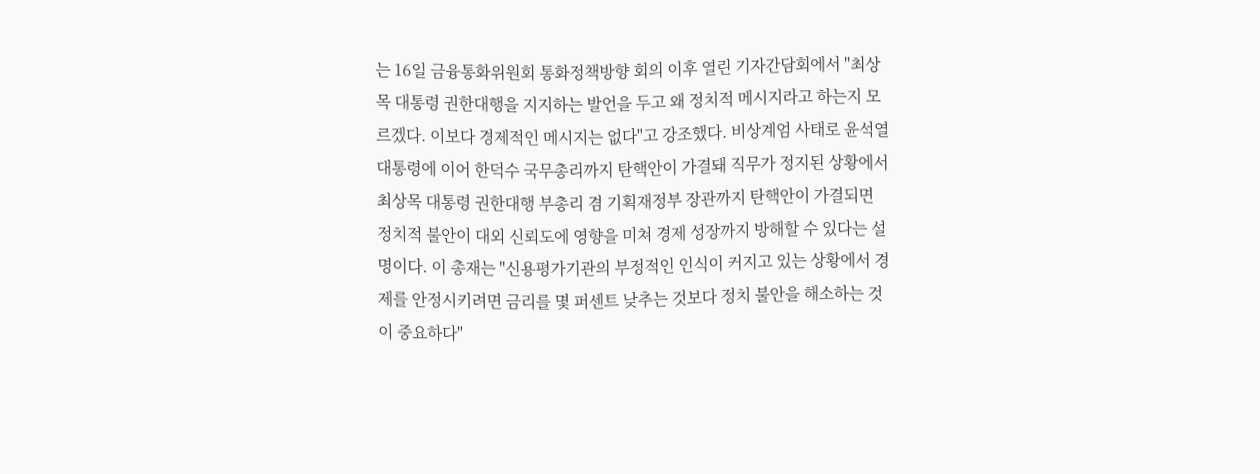는 16일 금융통화위원회 통화정책방향 회의 이후 열린 기자간담회에서 "최상목 대통령 권한대행을 지지하는 발언을 두고 왜 정치적 메시지라고 하는지 모르겠다. 이보다 경제적인 메시지는 없다"고 강조했다. 비상계엄 사태로 윤석열 대통령에 이어 한덕수 국무총리까지 탄핵안이 가결돼 직무가 정지된 상황에서 최상목 대통령 권한대행 부총리 겸 기획재정부 장관까지 탄핵안이 가결되면 정치적 불안이 대외 신뢰도에 영향을 미쳐 경제 성장까지 방해할 수 있다는 설명이다. 이 총재는 "신용평가기관의 부정적인 인식이 커지고 있는 상황에서 경제를 안정시키려면 금리를 몇 퍼센트 낮추는 것보다 정치 불안을 해소하는 것이 중요하다"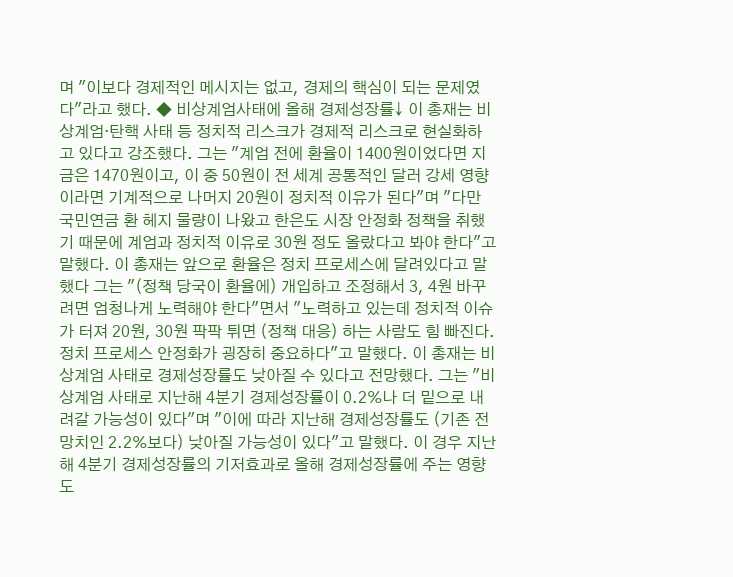며 "이보다 경제적인 메시지는 없고, 경제의 핵심이 되는 문제였다"라고 했다. ◆ 비상계엄사태에 올해 경제성장률↓ 이 총재는 비상계엄·탄핵 사태 등 정치적 리스크가 경제적 리스크로 현실화하고 있다고 강조했다. 그는 "계엄 전에 환율이 1400원이었다면 지금은 1470원이고, 이 중 50원이 전 세계 공통적인 달러 강세 영향이라면 기계적으로 나머지 20원이 정치적 이유가 된다"며 "다만 국민연금 환 헤지 물량이 나왔고 한은도 시장 안정화 정책을 취했기 때문에 계엄과 정치적 이유로 30원 정도 올랐다고 봐야 한다"고 말했다. 이 총재는 앞으로 환율은 정치 프로세스에 달려있다고 말했다 그는 "(정책 당국이 환율에) 개입하고 조정해서 3, 4원 바꾸려면 엄청나게 노력해야 한다"면서 "노력하고 있는데 정치적 이슈가 터져 20원, 30원 팍팍 튀면 (정책 대응) 하는 사람도 힘 빠진다. 정치 프로세스 안정화가 굉장히 중요하다"고 말했다. 이 총재는 비상계엄 사태로 경제성장률도 낮아질 수 있다고 전망했다. 그는 "비상계엄 사태로 지난해 4분기 경제성장률이 0.2%나 더 밑으로 내려갈 가능성이 있다"며 "이에 따라 지난해 경제성장률도 (기존 전망치인 2.2%보다) 낮아질 가능성이 있다"고 말했다. 이 경우 지난해 4분기 경제성장률의 기저효과로 올해 경제성장률에 주는 영향도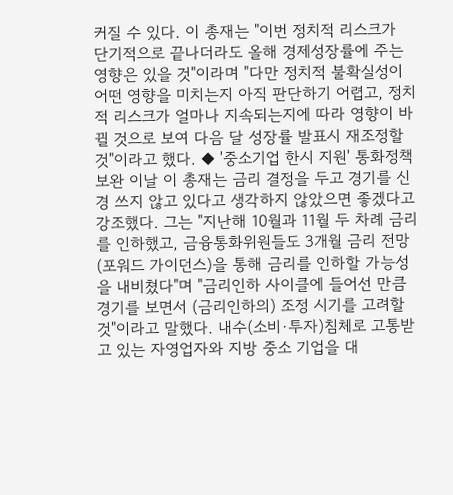커질 수 있다. 이 총재는 "이번 정치적 리스크가 단기적으로 끝나더라도 올해 경제성장률에 주는 영향은 있을 것"이라며 "다만 정치적 불확실성이 어떤 영향을 미치는지 아직 판단하기 어렵고, 정치적 리스크가 얼마나 지속되는지에 따라 영향이 바뀔 것으로 보여 다음 달 성장률 발표시 재조정할 것"이라고 했다. ◆ '중소기업 한시 지원' 통화정책 보완 이날 이 총재는 금리 결정을 두고 경기를 신경 쓰지 않고 있다고 생각하지 않았으면 좋겠다고 강조했다. 그는 "지난해 10월과 11월 두 차례 금리를 인하했고, 금융통화위원들도 3개월 금리 전망(포워드 가이던스)을 통해 금리를 인하할 가능성을 내비쳤다"며 "금리인하 사이클에 들어선 만큼 경기를 보면서 (금리인하의) 조정 시기를 고려할 것"이라고 말했다. 내수(소비·투자)침체로 고통받고 있는 자영업자와 지방 중소 기업을 대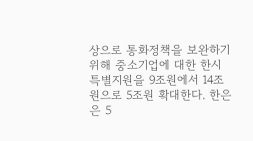상으로 통화정책을 보완하기 위해 중소기업에 대한 한시 특별지원을 9조원에서 14조원으로 5조원 확대한다. 한은은 5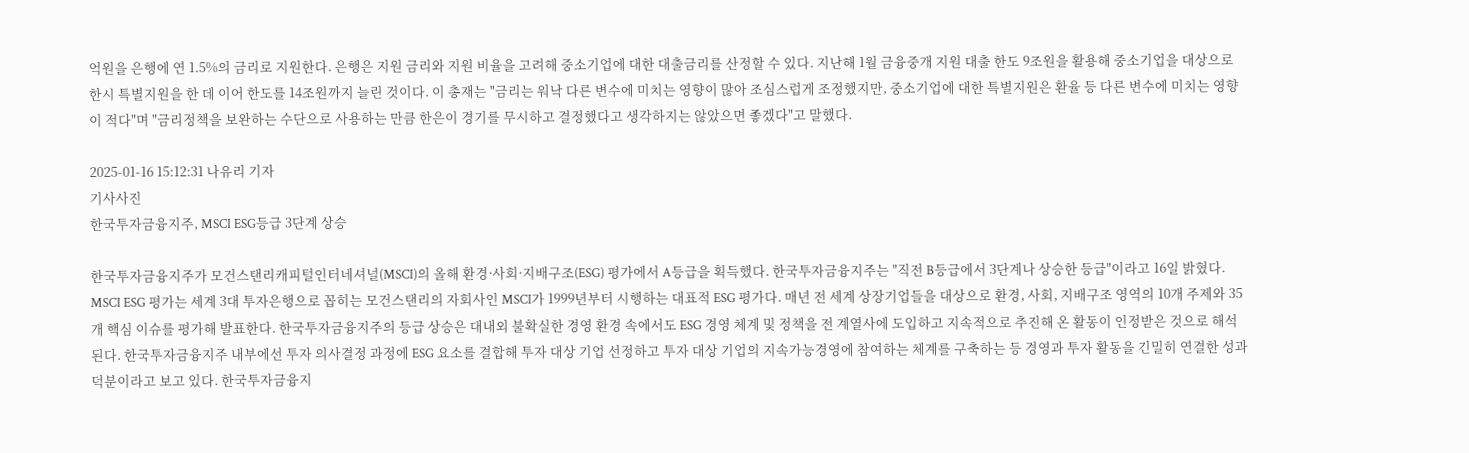억원을 은행에 연 1.5%의 금리로 지원한다. 은행은 지원 금리와 지원 비율을 고려해 중소기업에 대한 대출금리를 산정할 수 있다. 지난해 1월 금융중개 지원 대출 한도 9조원을 활용해 중소기업을 대상으로 한시 특별지원을 한 데 이어 한도를 14조원까지 늘린 것이다. 이 총재는 "금리는 워낙 다른 변수에 미치는 영향이 많아 조심스럽게 조정했지만, 중소기업에 대한 특별지원은 환율 등 다른 변수에 미치는 영향이 적다"며 "금리정책을 보완하는 수단으로 사용하는 만큼 한은이 경기를 무시하고 결정했다고 생각하지는 않았으면 좋겠다"고 말했다.

2025-01-16 15:12:31 나유리 기자
기사사진
한국투자금융지주, MSCI ESG등급 3단계 상승

한국투자금융지주가 모건스탠리캐피털인터네셔널(MSCI)의 올해 환경·사회·지배구조(ESG) 평가에서 A등급을 획득했다. 한국투자금융지주는 "직전 B등급에서 3단계나 상승한 등급"이라고 16일 밝혔다. MSCI ESG 평가는 세계 3대 투자은행으로 꼽히는 모건스탠리의 자회사인 MSCI가 1999년부터 시행하는 대표적 ESG 평가다. 매년 전 세계 상장기업들을 대상으로 환경, 사회, 지배구조 영역의 10개 주제와 35개 핵심 이슈를 평가해 발표한다. 한국투자금융지주의 등급 상승은 대내외 불확실한 경영 환경 속에서도 ESG 경영 체계 및 정책을 전 계열사에 도입하고 지속적으로 추진해 온 활동이 인정받은 것으로 해석된다. 한국투자금융지주 내부에선 투자 의사결정 과정에 ESG 요소를 결합해 투자 대상 기업 선정하고 투자 대상 기업의 지속가능경영에 참여하는 체계를 구축하는 등 경영과 투자 활동을 긴밀히 연결한 성과 덕분이라고 보고 있다. 한국투자금융지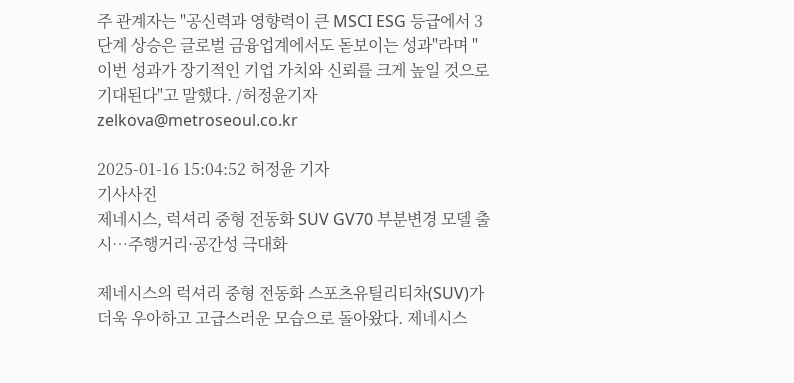주 관계자는 "공신력과 영향력이 큰 MSCI ESG 등급에서 3단계 상승은 글로벌 금융업계에서도 돋보이는 성과"라며 "이번 성과가 장기적인 기업 가치와 신뢰를 크게 높일 것으로 기대된다"고 말했다. /허정윤기자 zelkova@metroseoul.co.kr

2025-01-16 15:04:52 허정윤 기자
기사사진
제네시스, 럭셔리 중형 전동화 SUV GV70 부분변경 모델 출시…주행거리·공간성 극대화

제네시스의 럭셔리 중형 전동화 스포츠유틸리티차(SUV)가 더욱 우아하고 고급스러운 모습으로 돌아왔다. 제네시스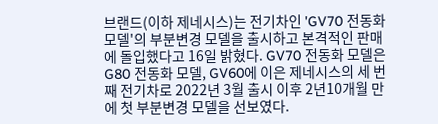브랜드(이하 제네시스)는 전기차인 'GV70 전동화 모델'의 부분변경 모델을 출시하고 본격적인 판매에 돌입했다고 16일 밝혔다. GV70 전동화 모델은 G80 전동화 모델, GV60에 이은 제네시스의 세 번째 전기차로 2022년 3월 출시 이후 2년10개월 만에 첫 부분변경 모델을 선보였다.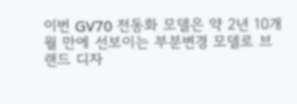이번 GV70 전동화 모델은 약 2년 10개월 만에 선보이는 부분변경 모델로 브랜드 디자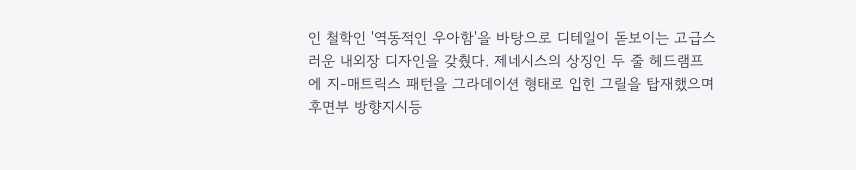인 철학인 '역동적인 우아함'을 바탕으로 디테일이 돋보이는 고급스러운 내외장 디자인을 갖췄다. 제네시스의 상징인 두 줄 헤드램프에 지-매트릭스 패턴을 그라데이션 형태로 입힌 그릴을 탑재했으며 후면부 방향지시등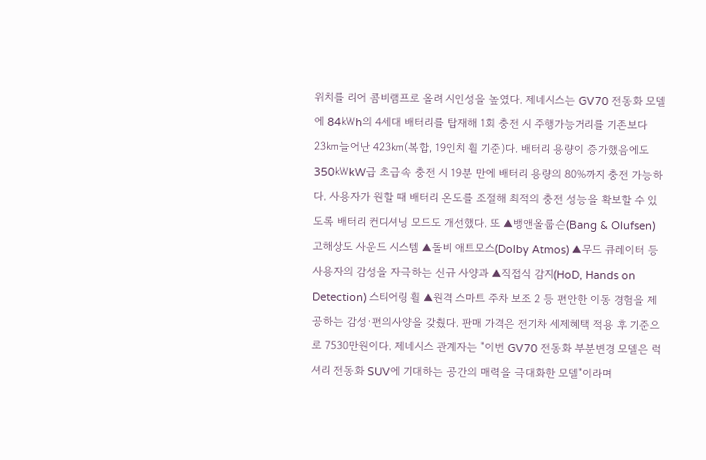위치를 리어 콤비램프로 올려 시인성을 높였다. 제네시스는 GV70 전동화 모델에 84㎾h의 4세대 배터리를 탑재해 1회 충전 시 주행가능거리를 기존보다 23㎞늘어난 423㎞(복합, 19인치 휠 기준)다. 배터리 용량이 증가했음에도 350㎾kW급 초급속 충전 시 19분 만에 배터리 용량의 80%까지 충전 가능하다. 사용자가 원할 때 배터리 온도를 조절해 최적의 충전 성능을 확보할 수 있도록 배터리 컨디셔닝 모드도 개선했다. 또 ▲뱅앤올룹슨(Bang & Olufsen) 고해상도 사운드 시스템 ▲돌비 애트모스(Dolby Atmos) ▲무드 큐레이터 등 사용자의 감성을 자극하는 신규 사양과 ▲직접식 감지(HoD, Hands on Detection) 스티어링 휠 ▲원격 스마트 주차 보조 2 등 편안한 이동 경험을 제공하는 감성·편의사양을 갖췄다. 판매 가격은 전기차 세제혜택 적용 후 기준으로 7530만원이다. 제네시스 관계자는 "이번 GV70 전동화 부분변경 모델은 럭셔리 전동화 SUV에 기대하는 공간의 매력을 극대화한 모델"이라며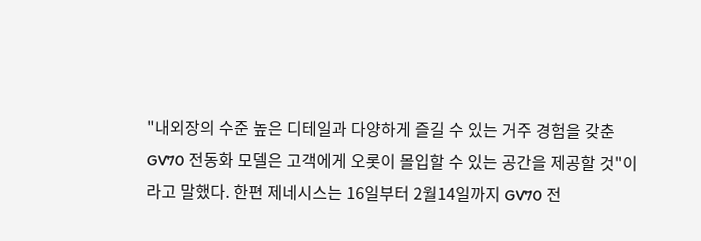"내외장의 수준 높은 디테일과 다양하게 즐길 수 있는 거주 경험을 갖춘 GV70 전동화 모델은 고객에게 오롯이 몰입할 수 있는 공간을 제공할 것"이라고 말했다. 한편 제네시스는 16일부터 2월14일까지 GV70 전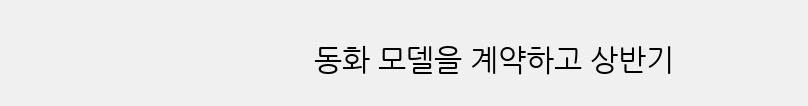동화 모델을 계약하고 상반기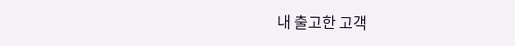내 출고한 고객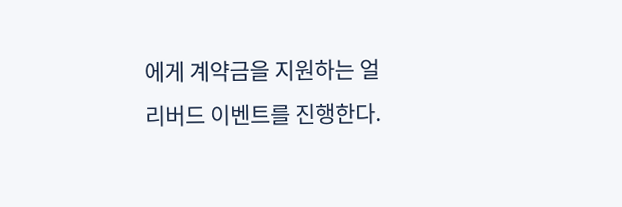에게 계약금을 지원하는 얼리버드 이벤트를 진행한다.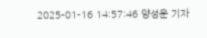2025-01-16 14:57:46 양성운 기자